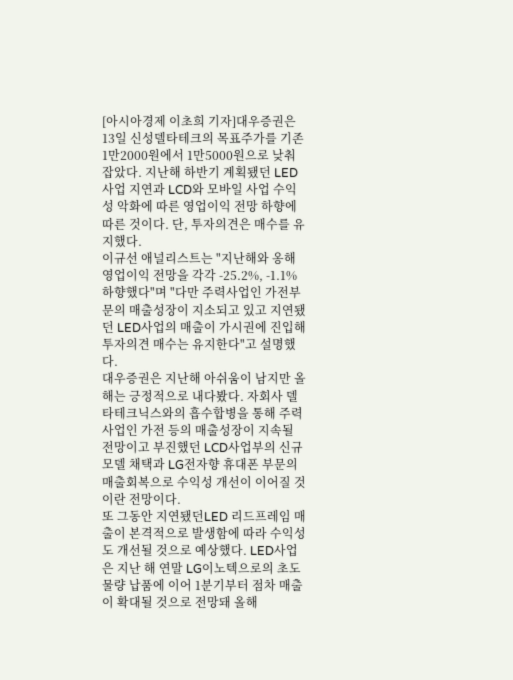[아시아경제 이초희 기자]대우증권은 13일 신성델타테크의 목표주가를 기존 1만2000원에서 1만5000원으로 낮춰 잡았다. 지난해 하반기 계획됐던 LED사업 지연과 LCD와 모바일 사업 수익성 악화에 따른 영업이익 전망 하향에 따른 것이다. 단, 투자의견은 매수를 유지했다.
이규선 애널리스트는 "지난해와 옹해 영업이익 전망을 각각 -25.2%, -1.1% 하향했다"며 "다만 주력사업인 가전부문의 매출성장이 지소되고 있고 지연됐던 LED사업의 매출이 가시권에 진입해 투자의견 매수는 유지한다"고 설명했다.
대우증권은 지난해 아쉬움이 남지만 올해는 긍정적으로 내다봤다. 자회사 델타테크닉스와의 흡수합병을 통해 주력사업인 가전 등의 매출성장이 지속될 전망이고 부진했던 LCD사업부의 신규모델 채택과 LG전자향 휴대폰 부문의 매출회복으로 수익성 개선이 이어질 것이란 전망이다.
또 그동안 지연됐던LED 리드프레임 매출이 본격적으로 발생함에 따라 수익성도 개선될 것으로 예상했다. LED사업은 지난 해 연말 LG이노텍으로의 초도 물량 납품에 이어 1분기부터 점차 매출이 확대될 것으로 전망돼 올해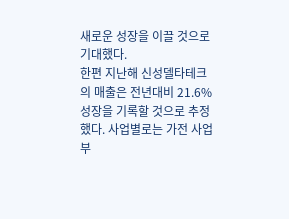새로운 성장을 이끌 것으로 기대했다.
한편 지난해 신성델타테크의 매출은 전년대비 21.6% 성장을 기록할 것으로 추정했다. 사업별로는 가전 사업부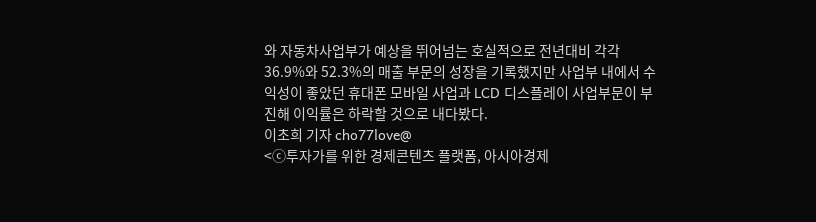와 자동차사업부가 예상을 뛰어넘는 호실적으로 전년대비 각각 36.9%와 52.3%의 매출 부문의 성장을 기록했지만 사업부 내에서 수익성이 좋았던 휴대폰 모바일 사업과 LCD 디스플레이 사업부문이 부진해 이익률은 하락할 것으로 내다봤다.
이초희 기자 cho77love@
<ⓒ투자가를 위한 경제콘텐츠 플랫폼, 아시아경제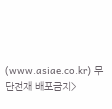(www.asiae.co.kr) 무단전재 배포금지>